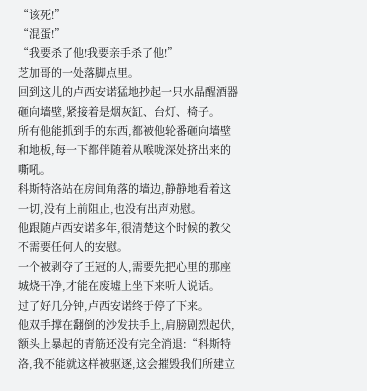“该死!”
“混蛋!”
“我要杀了他!我要亲手杀了他!”
芝加哥的一处落脚点里。
回到这儿的卢西安诺猛地抄起一只水晶醒酒器砸向墙壁,紧接着是烟灰缸、台灯、椅子。
所有他能抓到手的东西,都被他轮番砸向墙壁和地板,每一下都伴随着从喉咙深处挤出来的嘶吼。
科斯特洛站在房间角落的墙边,静静地看着这一切,没有上前阻止,也没有出声劝慰。
他跟随卢西安诺多年,很清楚这个时候的教父不需要任何人的安慰。
一个被剥夺了王冠的人,需要先把心里的那座城烧干净,才能在废墟上坐下来听人说话。
过了好几分钟,卢西安诺终于停了下来。
他双手撑在翻倒的沙发扶手上,肩膀剧烈起伏,额头上暴起的青筋还没有完全消退:“科斯特洛,我不能就这样被驱逐,这会摧毁我们所建立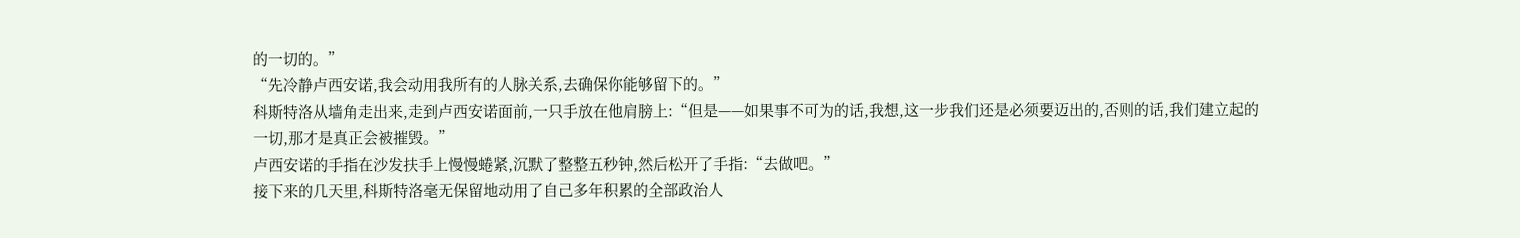的一切的。”
“先冷静卢西安诺,我会动用我所有的人脉关系,去确保你能够留下的。”
科斯特洛从墙角走出来,走到卢西安诺面前,一只手放在他肩膀上:“但是——如果事不可为的话,我想,这一步我们还是必须要迈出的,否则的话,我们建立起的一切,那才是真正会被摧毁。”
卢西安诺的手指在沙发扶手上慢慢蜷紧,沉默了整整五秒钟,然后松开了手指:“去做吧。”
接下来的几天里,科斯特洛毫无保留地动用了自己多年积累的全部政治人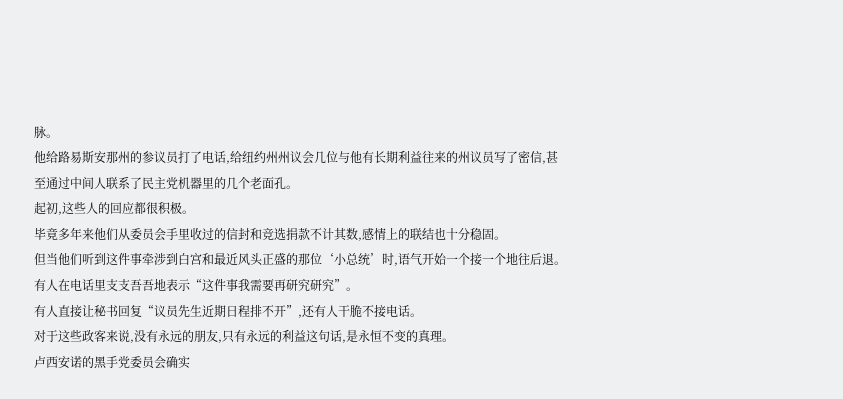脉。
他给路易斯安那州的参议员打了电话,给纽约州州议会几位与他有长期利益往来的州议员写了密信,甚至通过中间人联系了民主党机器里的几个老面孔。
起初,这些人的回应都很积极。
毕竟多年来他们从委员会手里收过的信封和竞选捐款不计其数,感情上的联结也十分稳固。
但当他们听到这件事牵涉到白宫和最近风头正盛的那位‘小总统’时,语气开始一个接一个地往后退。
有人在电话里支支吾吾地表示“这件事我需要再研究研究”。
有人直接让秘书回复“议员先生近期日程排不开”,还有人干脆不接电话。
对于这些政客来说,没有永远的朋友,只有永远的利益这句话,是永恒不变的真理。
卢西安诺的黑手党委员会确实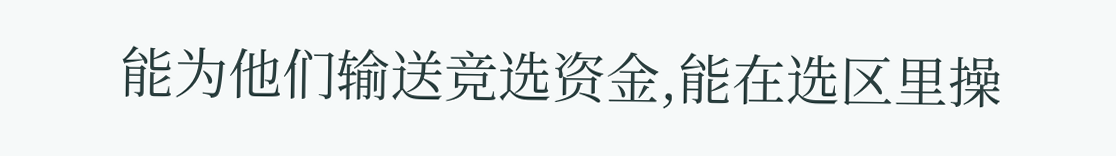能为他们输送竞选资金,能在选区里操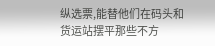纵选票,能替他们在码头和货运站摆平那些不方